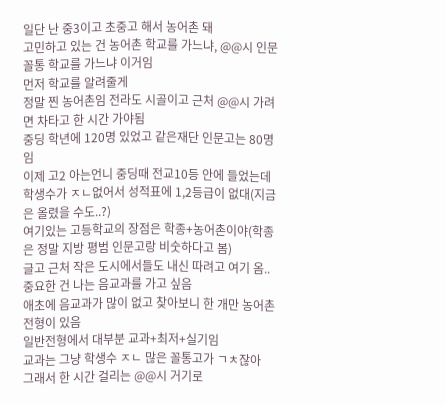일단 난 중3이고 초중고 해서 농어촌 돼
고민하고 있는 건 농어촌 학교를 가느냐, @@시 인문 꼴통 학교를 가느냐 이거임
먼저 학교를 알려줄게
정말 찐 농어촌임 전라도 시골이고 근처 @@시 가려면 차타고 한 시간 가야됨
중딩 학년에 120명 있었고 같은재단 인문고는 80명임
이제 고2 아는언니 중딩때 전교10등 안에 들었는데 학생수가 ㅈㄴ없어서 성적표에 1,2등급이 없대(지금은 올렸을 수도..?)
여기있는 고등학교의 장점은 학종+농어촌이야(학종은 정말 지방 평범 인문고랑 비숫하다고 봄)
글고 근처 작은 도시에서들도 내신 따려고 여기 옴..
중요한 건 나는 음교과를 가고 싶음
애초에 음교과가 많이 없고 찾아보니 한 개만 농어촌 전형이 있음
일반전형에서 대부분 교과+최저+실기임
교과는 그냥 학생수 ㅈㄴ 많은 꼴통고가 ㄱㅊ잖아
그래서 한 시간 걸리는 @@시 거기로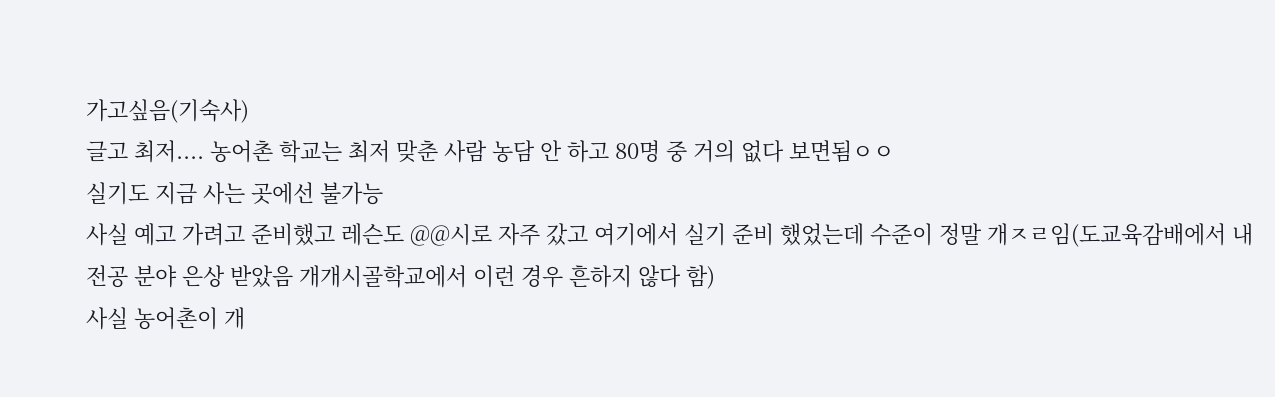가고싶음(기숙사)
글고 최저.... 농어촌 학교는 최저 맞춘 사람 농담 안 하고 80명 중 거의 없다 보면됨ㅇㅇ
실기도 지금 사는 곳에선 불가능
사실 예고 가려고 준비했고 레슨도 @@시로 자주 갔고 여기에서 실기 준비 했었는데 수준이 정말 개ㅈㄹ임(도교육감배에서 내전공 분야 은상 받았음 개개시골학교에서 이런 경우 흔하지 않다 함)
사실 농어촌이 개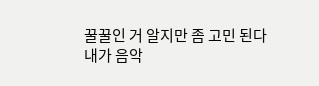꿀꿀인 거 알지만 좀 고민 된다
내가 음악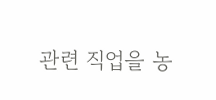관련 직업을 농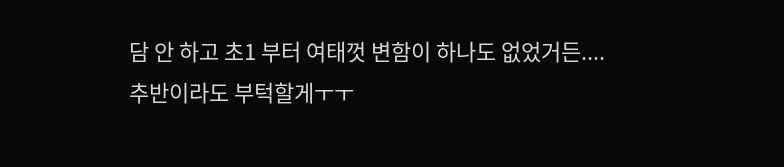담 안 하고 초1 부터 여태껏 변함이 하나도 없었거든....
추반이라도 부턱할게ㅜㅜ